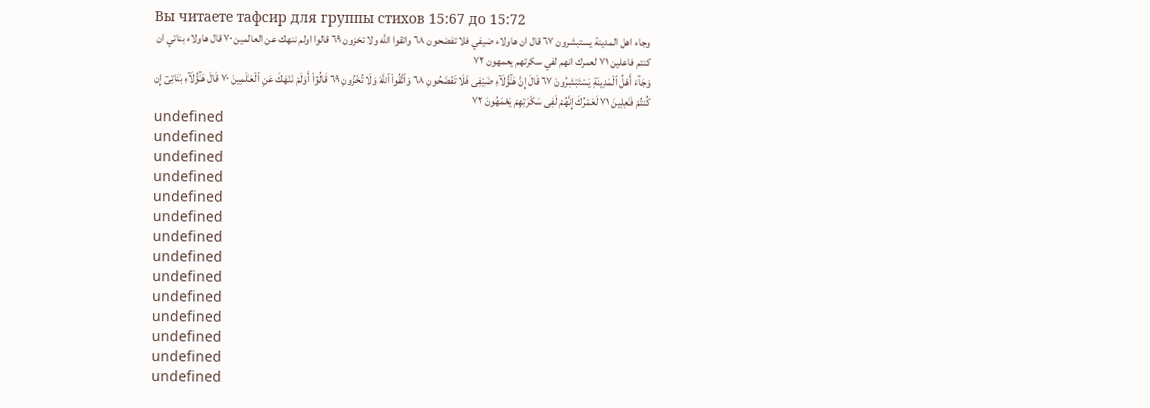Вы читаете тафсир для группы стихов 15:67 до 15:72
وجاء اهل المدينة يستبشرون ٦٧ قال ان هاولاء ضيفي فلا تفضحون ٦٨ واتقوا الله ولا تخزون ٦٩ قالوا اولم ننهك عن العالمين ٧٠ قال هاولاء بناتي ان كنتم فاعلين ٧١ لعمرك انهم لفي سكرتهم يعمهون ٧٢
وَجَآءَ أَهْلُ ٱلْمَدِينَةِ يَسْتَبْشِرُونَ ٦٧ قَالَ إِنَّ هَـٰٓؤُلَآءِ ضَيْفِى فَلَا تَفْضَحُونِ ٦٨ وَٱتَّقُوا۟ ٱللَّهَ وَلَا تُخْزُونِ ٦٩ قَالُوٓا۟ أَوَلَمْ نَنْهَكَ عَنِ ٱلْعَـٰلَمِينَ ٧٠ قَالَ هَـٰٓؤُلَآءِ بَنَاتِىٓ إِن كُنتُمْ فَـٰعِلِينَ ٧١ لَعَمْرُكَ إِنَّهُمْ لَفِى سَكْرَتِهِمْ يَعْمَهُونَ ٧٢
undefined
undefined
undefined
undefined
undefined
undefined
undefined
undefined
undefined
undefined
undefined
undefined
undefined
undefined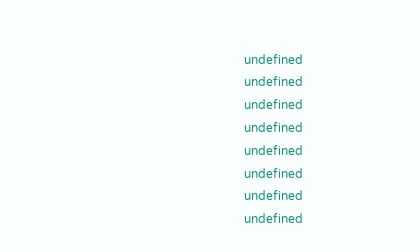undefined
undefined
undefined
undefined
undefined
undefined
undefined
undefined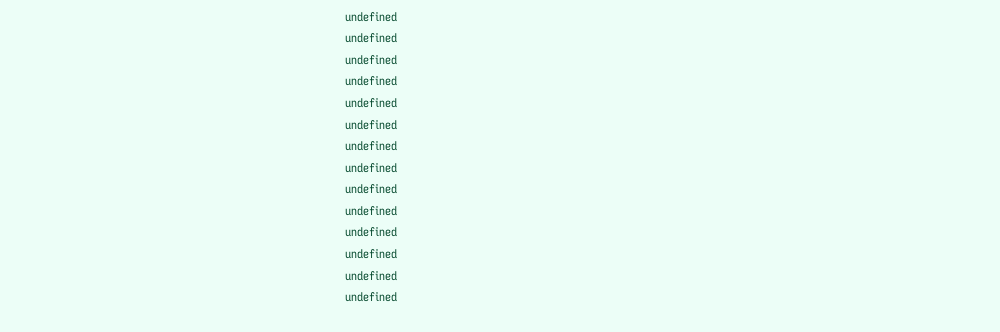undefined
undefined
undefined
undefined
undefined
undefined
undefined
undefined
undefined
undefined
undefined
undefined
undefined
undefined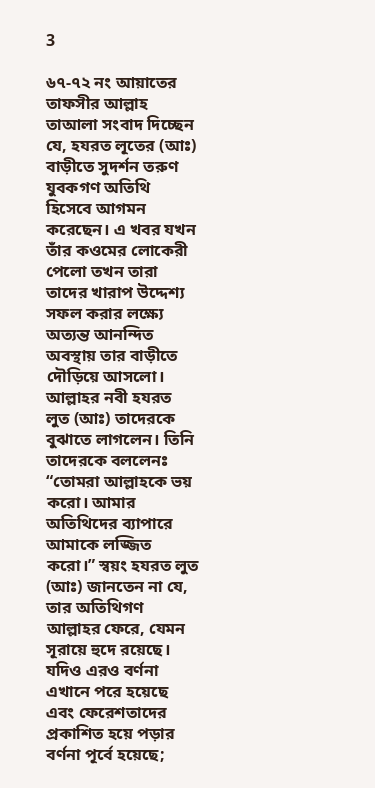3

৬৭-৭২ নং আয়াতের তাফসীর আল্লাহ তাআলা সংবাদ দিচ্ছেন যে, হযরত লূতের (আঃ) বাড়ীতে সুদর্শন তরুণ যুবকগণ অতিথি হিসেবে আগমন করেছেন। এ খবর যখন তাঁর কওমের লোকেরী পেলো তখন তারা তাদের খারাপ উদ্দেশ্য সফল করার লক্ষ্যে অত্যন্ত আনন্দিত অবস্থায় তার বাড়ীতে দৌড়িয়ে আসলো। আল্লাহর নবী হযরত লুত (আঃ) তাদেরকে বুঝাতে লাগলেন। তিনি তাদেরকে বললেনঃ “তোমরা আল্লাহকে ভয় করো। আমার অতিথিদের ব্যাপারে আমাকে লজ্জিত করো।” স্বয়ং হযরত লুত (আঃ) জানতেন না যে, তার অতিথিগণ আল্লাহর ফেরে, যেমন সূরায়ে হুদে রয়েছে। যদিও এরও বর্ণনা এখানে পরে হয়েছে এবং ফেরেশতাদের প্রকাশিত হয়ে পড়ার বর্ণনা পূর্বে হয়েছে;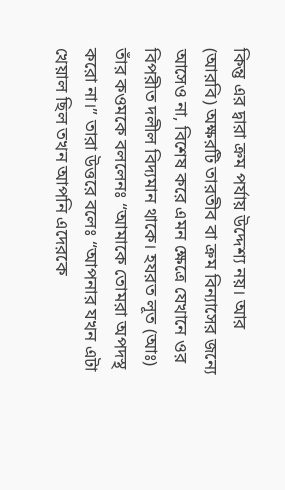কিন্তু এর দ্বারা ক্রম পর্যায় উদ্দেশ্য নয়। আর (আরবি) অক্ষরটি তারতীব বা ক্রম বিন্যাসের জন্যে আসেও না, বিশেষ করে এমন ক্ষেত্রে যেখানে ওর বিপরীত দলীল বিদ্যমান থাকে। হযরত লূত (আঃ) তাঁর কওমকে বললেনঃ “আমাকে তোমরা অপদস্থ করো না।” তারা উত্তরে বলেঃ “আপনার যখন এটা খেয়াল ছিল তখন আপনি এদেরকে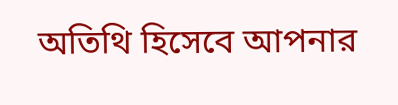অতিথি হিসেবে আপনার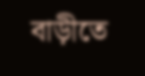বাড়ীতে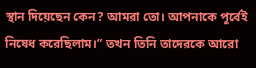স্থান দিয়েছেন কেন? আমরা তো। আপনাকে পূর্বেই নিষেধ করেছিলাম।” তখন তিনি তাদেরকে আরো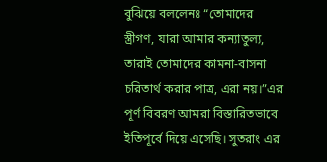বুঝিয়ে বললেনঃ “তোমাদের স্ত্রীগণ, যারা আমার কন্যাতুল্য, তারাই তোমাদের কামনা-বাসনা চরিতার্থ করার পাত্র, এরা নয়।”এর পূর্ণ বিবরণ আমরা বিস্তারিতভাবে ইতিপূর্বে দিয়ে এসেছি। সুতরাং এর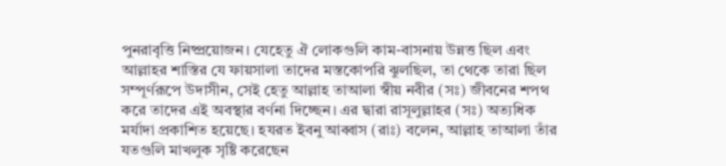পুনরাবৃত্তি নিষ্প্রয়োজন। যেহেতু ঐ লোকগুলি কাম-বাসনায় উন্নত্ত ছিল এবং আল্লাহর শাস্তির যে ফায়সালা তাদের মস্তকোপরি ঝুলছিল, তা থেকে তারা ছিল সম্পূর্ণরূপে উদাসীন, সেই হেতু আল্লাহ তাআলা স্বীয় নবীর (সঃ) জীবনের শপথ করে তাদের এই অবস্থার বর্ণনা দিচ্ছেন। এর দ্বারা রাসূলুল্লাহর (সঃ) অত্যধিক মর্যাদা প্রকাশিত হয়েছে। হযরত ইবনু আব্বাস (রাঃ) বলেন, আল্লাহ তাআলা তাঁর যতগুলি মাখলুক সৃষ্টি করেছেন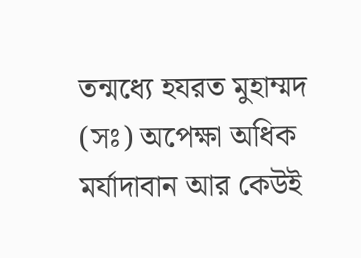তন্মধ্যে হযরত মুহাম্মদ (সঃ) অপেক্ষা অধিক মর্যাদাবান আর কেউই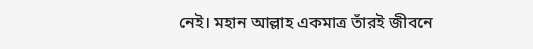নেই। মহান আল্লাহ একমাত্র তাঁরই জীবনে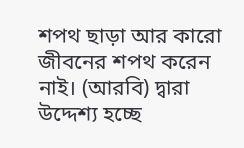শপথ ছাড়া আর কারো জীবনের শপথ করেন নাই। (আরবি) দ্বারা উদ্দেশ্য হচ্ছে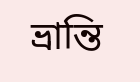ভ্রান্তি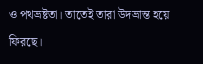ও পথভ্রষ্টতা। তাতেই তারা উদভ্রান্ত হয়ে ফিরছে।